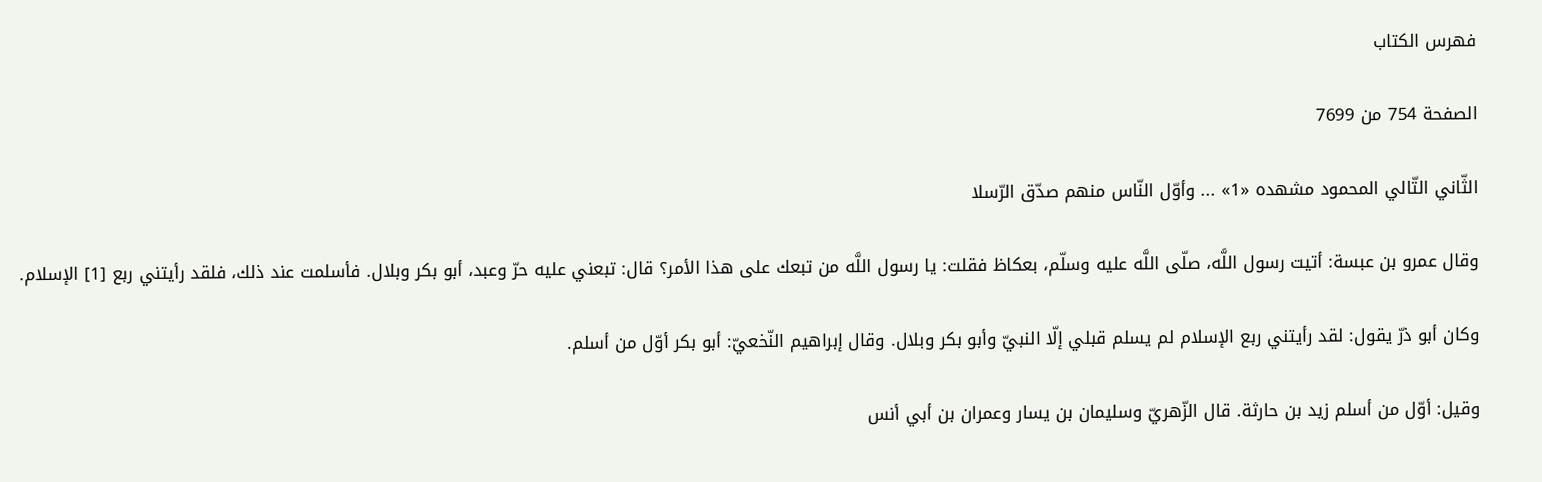فهرس الكتاب

الصفحة 754 من 7699

الثّاني التّالي المحمود مشهده «1» ... وأوّل النّاس منهم صدّق الرّسلا

وقال عمرو بن عبسة: أتيت رسول اللَّه، صلّى اللَّه عليه وسلّم، بعكاظ فقلت: يا رسول اللَّه من تبعك على هذا الأمر؟ قال: تبعني عليه حرّ وعبد، أبو بكر وبلال. فأسلمت عند ذلك، فلقد رأيتني ربع [1] الإسلام.

وكان أبو ذرّ يقول: لقد رأيتني ربع الإسلام لم يسلم قبلي إلّا النبيّ وأبو بكر وبلال. وقال إبراهيم النّخعيّ: أبو بكر أوّل من أسلم.

وقيل: أوّل من أسلم زيد بن حارثة. قال الزّهريّ وسليمان بن يسار وعمران بن أبي أنس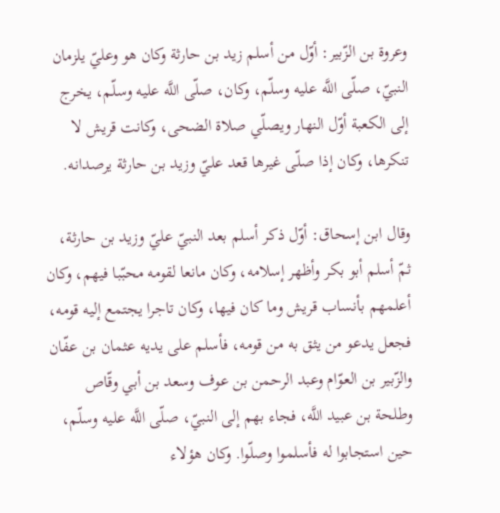وعروة بن الزّبير: أوّل من أسلم زيد بن حارثة وكان هو وعليّ يلزمان النبيّ، صلّى اللَّه عليه وسلّم، وكان، صلّى اللَّه عليه وسلّم، يخرج إلى الكعبة أوّل النهار ويصلّي صلاة الضحى، وكانت قريش لا تنكرها، وكان إذا صلّى غيرها قعد عليّ وزيد بن حارثة يرصدانه.

وقال ابن إسحاق: أوّل ذكر أسلم بعد النبيّ عليّ وزيد بن حارثة، ثمّ أسلم أبو بكر وأظهر إسلامه، وكان مانعا لقومه محبّبا فيهم، وكان أعلمهم بأنساب قريش وما كان فيها، وكان تاجرا يجتمع إليه قومه، فجعل يدعو من يثق به من قومه، فأسلم على يديه عثمان بن عفّان والزّبير بن العوّام وعبد الرحمن بن عوف وسعد بن أبي وقّاص وطلحة بن عبيد اللَّه، فجاء بهم إلى النبيّ، صلّى اللَّه عليه وسلّم، حين استجابوا له فأسلموا وصلّوا. وكان هؤلاء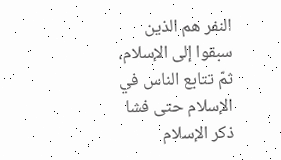النفر هم الذين سبقوا إلى الإسلام، ثمّ تتابع الناس في الإسلام حتى فشا ذكر الإسلام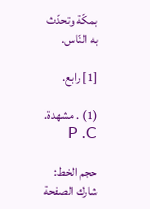بمكّة وتحدّث به النّاس.

[1] رابع.

(1) . مشهدة. P .C

حجم الخط:
شارك الصفحة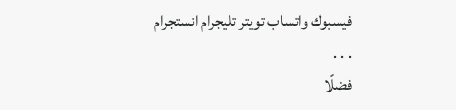فيسبوك واتساب تويتر تليجرام انستجرام
. . .
فضلًا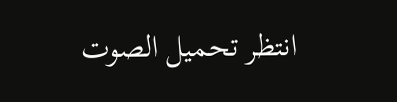انتظر تحميل الصوت